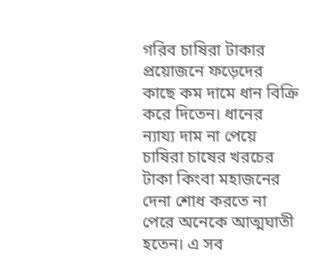গরিব চাষিরা টাকার প্রয়োজনে ফড়েদের কাছে কম দামে ধান বিক্রি করে দিতেন। ধানের ন্যায্য দাম না পেয়ে চাষিরা চাষের খরচের টাকা কিংবা মহাজনের দেনা শোধ করতে না পেরে অনেকে আত্মঘাতী হতেন। এ সব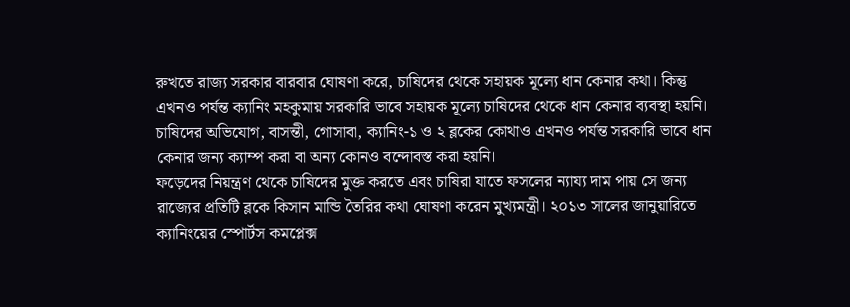রুখতে রাজ্য সরকার বারবার ঘোষণা করে, চাষিদের থেকে সহায়ক মূল্যে ধান কেনার কথা। কিন্তু এখনও পর্যন্ত ক্যানিং মহকুমায় সরকারি ভাবে সহায়ক মূল্যে চাষিদের থেকে ধান কেনার ব্যবস্থা হয়নি। চাষিদের অভিযোগ, বাসন্তী, গোসাবা, ক্যানিং-১ ও ২ ব্লকের কোথাও এখনও পর্যন্ত সরকারি ভাবে ধান কেনার জন্য ক্যাম্প করা বা অন্য কোনও বন্দোবস্ত করা হয়নি।
ফড়েদের নিয়ন্ত্রণ থেকে চাষিদের মুক্ত করতে এবং চাষিরা যাতে ফসলের ন্যায্য দাম পায় সে জন্য রাজ্যের প্রতিটি ব্লকে কিসান মান্ডি তৈরির কথা ঘোষণা করেন মুখ্যমন্ত্রী। ২০১৩ সালের জানুয়ারিতে ক্যানিংয়ের স্পোর্টস কমপ্লেক্স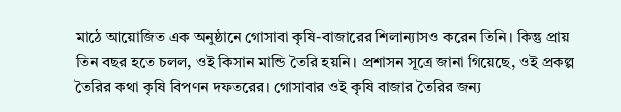মাঠে আয়োজিত এক অনুষ্ঠানে গোসাবা কৃষি-বাজারের শিলান্যাসও করেন তিনি। কিন্তু প্রায় তিন বছর হতে চলল, ওই কিসান মান্ডি তৈরি হয়নি। প্রশাসন সূত্রে জানা গিয়েছে, ওই প্রকল্প তৈরির কথা কৃষি বিপণন দফতরের। গোসাবার ওই কৃষি বাজার তৈরির জন্য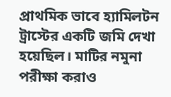প্রাথমিক ভাবে হ্যামিলটন ট্রাস্টের একটি জমি দেখা হয়েছিল। মাটির নমুনা পরীক্ষা করাও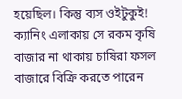হয়েছিল। কিন্তু ব্যস ওইটুকুই!
ক্যানিং এলাকায় সে রকম কৃষি বাজার না থাকায় চাষিরা ফসল বাজারে বিক্রি করতে পারেন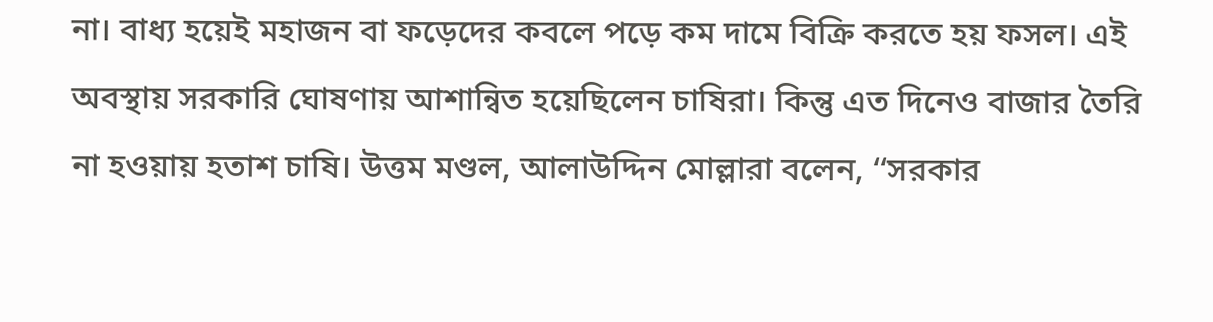না। বাধ্য হয়েই মহাজন বা ফড়েদের কবলে পড়ে কম দামে বিক্রি করতে হয় ফসল। এই অবস্থায় সরকারি ঘোষণায় আশান্বিত হয়েছিলেন চাষিরা। কিন্তু এত দিনেও বাজার তৈরি না হওয়ায় হতাশ চাষি। উত্তম মণ্ডল, আলাউদ্দিন মোল্লারা বলেন, ‘‘সরকার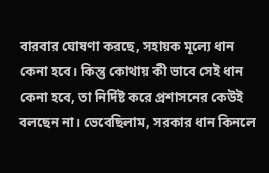বারবার ঘোষণা করছে, সহায়ক মূল্যে ধান কেনা হবে। কিন্তু কোথায় কী ভাবে সেই ধান কেনা হবে, তা নির্দিষ্ট করে প্রশাসনের কেউই বলছেন না। ভেবেছিলাম, সরকার ধান কিনলে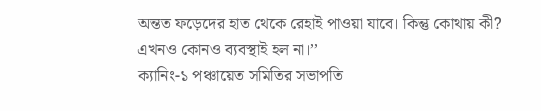অন্তত ফড়েদের হাত থেকে রেহাই পাওয়া যাবে। কিন্তু কোথায় কী? এখনও কোনও ব্যবস্থাই হল না।’’
ক্যানিং-১ পঞ্চায়েত সমিতির সভাপতি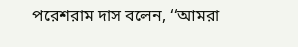পরেশরাম দাস বলেন, ‘‘আমরা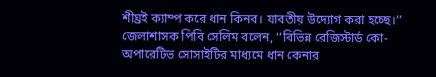শীঘ্রই ক্যাম্প করে ধান কিনব। যাবতীয় উদ্যোগ করা হচ্ছে।’’ জেলাশাসক পিবি সেলিম বলেন, ‘‘বিভিন্ন রেজিস্টার্ড কো-অপারেটিভ সোসাইটির মাধ্যমে ধান কেনার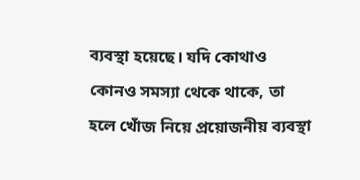ব্যবস্থা হয়েছে। যদি কোথাও কোনও সমস্যা থেকে থাকে, তা হলে খোঁজ নিয়ে প্রয়োজনীয় ব্যবস্থা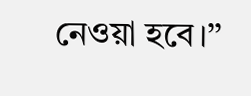নেওয়া হবে।’’